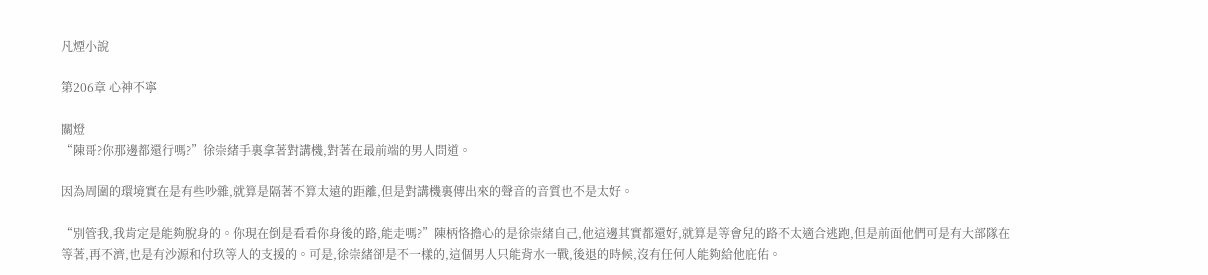凡煙小說

第206章 心神不寧

關燈
“陳哥?你那邊都還行嗎?”徐崇緒手裏拿著對講機,對著在最前端的男人問道。

因為周圍的環境實在是有些吵雜,就算是隔著不算太遠的距離,但是對講機裏傳出來的聲音的音質也不是太好。

“別管我,我肯定是能夠脫身的。你現在倒是看看你身後的路,能走嗎?”陳柄恪擔心的是徐崇緒自己,他這邊其實都還好,就算是等會兒的路不太適合逃跑,但是前面他們可是有大部隊在等著,再不濟,也是有沙源和付玖等人的支援的。可是,徐崇緒卻是不一樣的,這個男人只能背水一戰,後退的時候,沒有任何人能夠給他庇佑。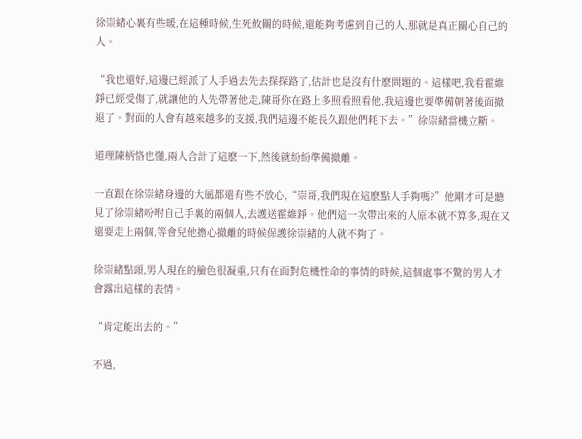徐崇緒心裏有些暖,在這種時候,生死攸關的時候,還能夠考慮到自己的人,那就是真正關心自己的人。

“我也還好,這邊已經派了人手過去先去探探路了,估計也是沒有什麽問題的。這樣吧,我看霍維錚已經受傷了,就讓他的人先帶著他走,陳哥你在路上多照看照看他,我這邊也要準備朝著後面撤退了。對面的人會有越來越多的支援,我們這邊不能長久跟他們耗下去。”徐崇緒當機立斷。

道理陳柄恪也懂,兩人合計了這麽一下,然後就紛紛準備撤離。

一直跟在徐崇緒身邊的大風都還有些不放心,“崇哥,我們現在這麽點人手夠嗎?”他剛才可是聽見了徐崇緒吩咐自己手裏的兩個人,去護送霍維錚。他們這一次帶出來的人原本就不算多,現在又還要走上兩個,等會兒他擔心撤離的時候保護徐崇緒的人就不夠了。

徐崇緒點頭,男人現在的臉色很凝重,只有在面對危機性命的事情的時候,這個處事不驚的男人才會露出這樣的表情。

“肯定能出去的。”

不過,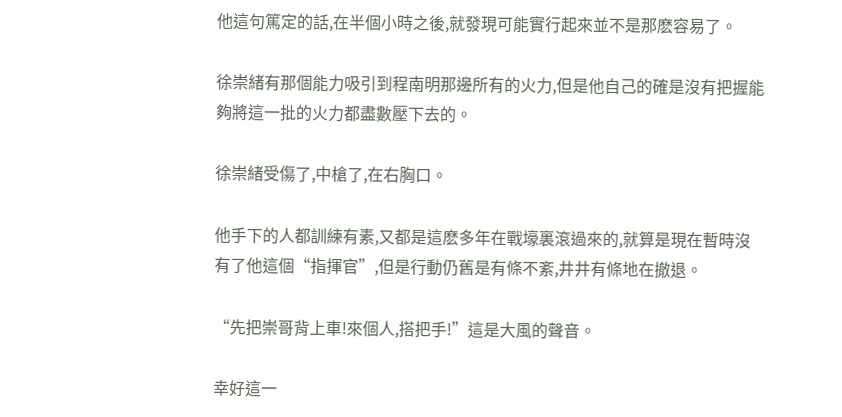他這句篤定的話,在半個小時之後,就發現可能實行起來並不是那麽容易了。

徐崇緒有那個能力吸引到程南明那邊所有的火力,但是他自己的確是沒有把握能夠將這一批的火力都盡數壓下去的。

徐崇緒受傷了,中槍了,在右胸口。

他手下的人都訓練有素,又都是這麽多年在戰壕裏滾過來的,就算是現在暫時沒有了他這個“指揮官”,但是行動仍舊是有條不紊,井井有條地在撤退。

“先把崇哥背上車!來個人,搭把手!”這是大風的聲音。

幸好這一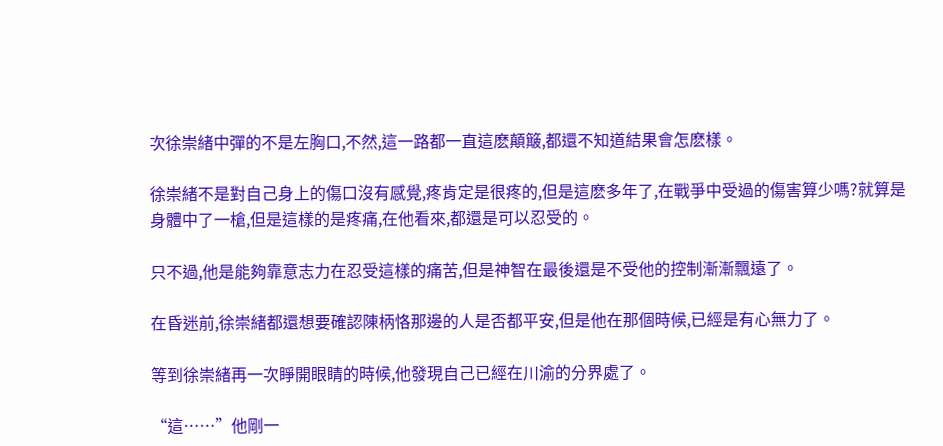次徐崇緒中彈的不是左胸口,不然,這一路都一直這麽顛簸,都還不知道結果會怎麽樣。

徐崇緒不是對自己身上的傷口沒有感覺,疼肯定是很疼的,但是這麽多年了,在戰爭中受過的傷害算少嗎?就算是身體中了一槍,但是這樣的是疼痛,在他看來,都還是可以忍受的。

只不過,他是能夠靠意志力在忍受這樣的痛苦,但是神智在最後還是不受他的控制漸漸飄遠了。

在昏迷前,徐崇緒都還想要確認陳柄恪那邊的人是否都平安,但是他在那個時候,已經是有心無力了。

等到徐崇緒再一次睜開眼睛的時候,他發現自己已經在川渝的分界處了。

“這……”他剛一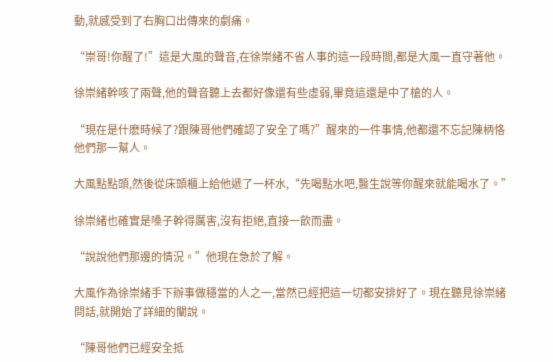動,就感受到了右胸口出傳來的劇痛。

“崇哥!你醒了!”這是大風的聲音,在徐崇緒不省人事的這一段時間,都是大風一直守著他。

徐崇緒幹咳了兩聲,他的聲音聽上去都好像還有些虛弱,畢竟這還是中了槍的人。

“現在是什麽時候了?跟陳哥他們確認了安全了嗎?”醒來的一件事情,他都還不忘記陳柄恪他們那一幫人。

大風點點頭,然後從床頭櫃上給他遞了一杯水,“先喝點水吧,醫生說等你醒來就能喝水了。”

徐崇緒也確實是嗓子幹得厲害,沒有拒絕,直接一飲而盡。

“說說他們那邊的情況。”他現在急於了解。

大風作為徐崇緒手下辦事做穩當的人之一,當然已經把這一切都安排好了。現在聽見徐崇緒問話,就開始了詳細的闡說。

“陳哥他們已經安全抵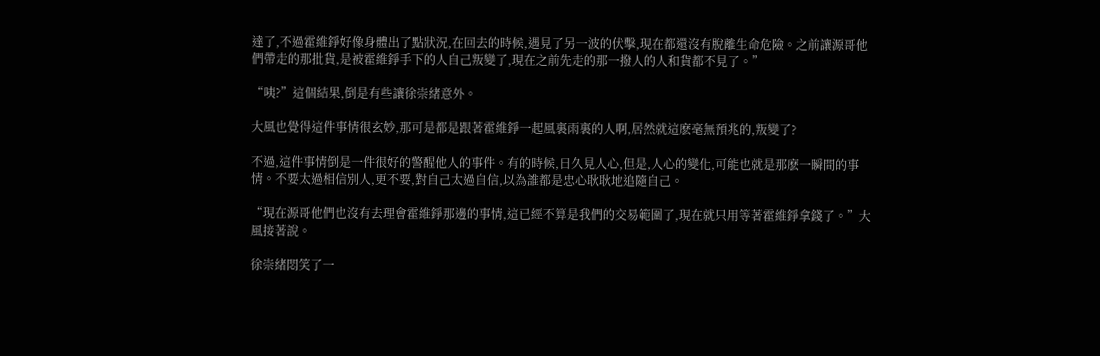達了,不過霍維錚好像身體出了點狀況,在回去的時候,遇見了另一波的伏擊,現在都還沒有脫離生命危險。之前讓源哥他們帶走的那批貨,是被霍維錚手下的人自己叛變了,現在之前先走的那一撥人的人和貨都不見了。”

“咦?”這個結果,倒是有些讓徐崇緒意外。

大風也覺得這件事情很玄妙,那可是都是跟著霍維錚一起風裏雨裏的人啊,居然就這麽毫無預兆的,叛變了?

不過,這件事情倒是一件很好的警醒他人的事件。有的時候,日久見人心,但是,人心的變化,可能也就是那麽一瞬間的事情。不要太過相信別人,更不要,對自己太過自信,以為誰都是忠心耿耿地追隨自己。

“現在源哥他們也沒有去理會霍維錚那邊的事情,這已經不算是我們的交易範圍了,現在就只用等著霍維錚拿錢了。”大風接著說。

徐崇緒悶笑了一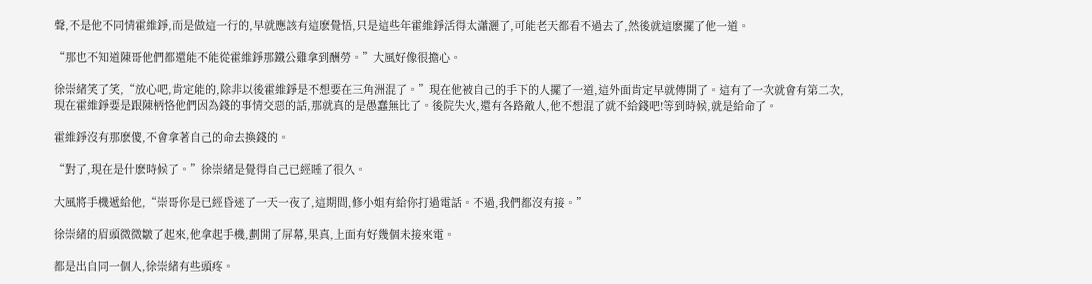聲,不是他不同情霍維錚,而是做這一行的,早就應該有這麽覺悟,只是這些年霍維錚活得太瀟灑了,可能老天都看不過去了,然後就這麽擺了他一道。

“那也不知道陳哥他們都還能不能從霍維錚那鐵公雞拿到酬勞。”大風好像很擔心。

徐崇緒笑了笑,“放心吧,肯定能的,除非以後霍維錚是不想要在三角洲混了。”現在他被自己的手下的人擺了一道,這外面肯定早就傳開了。這有了一次就會有第二次,現在霍維錚要是跟陳柄恪他們因為錢的事情交惡的話,那就真的是愚蠢無比了。後院失火,還有各路敵人,他不想混了就不給錢吧!等到時候,就是給命了。

霍維錚沒有那麽傻,不會拿著自己的命去換錢的。

“對了,現在是什麽時候了。”徐崇緒是覺得自己已經睡了很久。

大風將手機遞給他,“崇哥你是已經昏迷了一天一夜了,這期間,修小姐有給你打過電話。不過,我們都沒有接。”

徐崇緒的眉頭微微皺了起來,他拿起手機,劃開了屏幕,果真,上面有好幾個未接來電。

都是出自同一個人,徐崇緒有些頭疼。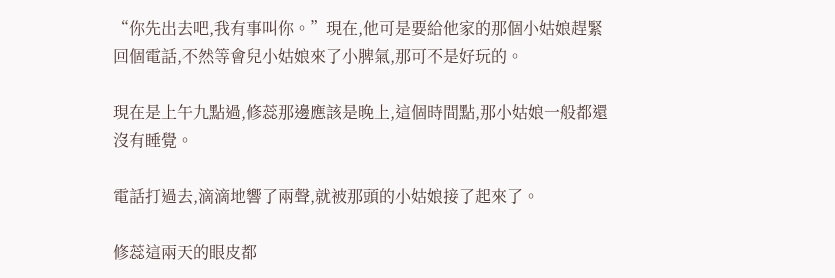“你先出去吧,我有事叫你。”現在,他可是要給他家的那個小姑娘趕緊回個電話,不然等會兒小姑娘來了小脾氣,那可不是好玩的。

現在是上午九點過,修蕊那邊應該是晚上,這個時間點,那小姑娘一般都還沒有睡覺。

電話打過去,滴滴地響了兩聲,就被那頭的小姑娘接了起來了。

修蕊這兩天的眼皮都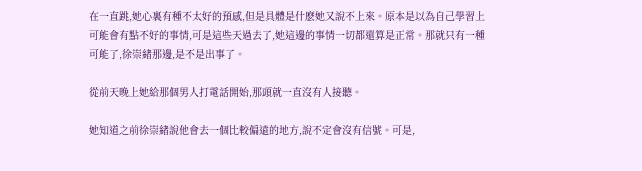在一直跳,她心裏有種不太好的預感,但是具體是什麽她又說不上來。原本是以為自己學習上可能會有點不好的事情,可是這些天過去了,她這邊的事情一切都還算是正常。那就只有一種可能了,徐崇緒那邊,是不是出事了。

從前天晚上她給那個男人打電話開始,那頭就一直沒有人接聽。

她知道之前徐崇緒說他會去一個比較偏遠的地方,說不定會沒有信號。可是,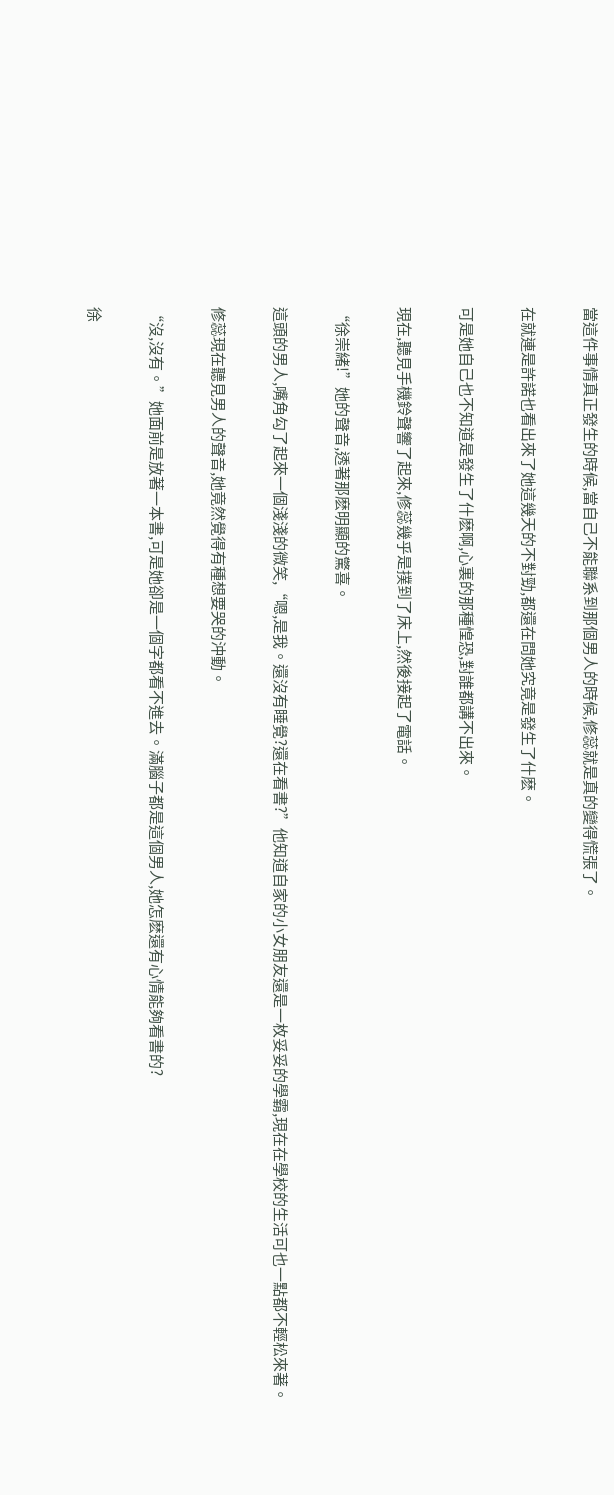當這件事情真正發生的時候,當自己不能聯系到那個男人的時候,修蕊就是真的變得慌張了。

在就連是許諾也看出來了她這幾天的不對勁,都還在問她究竟是發生了什麽。

可是她自己也不知道是發生了什麽啊,心裏的那種惶恐,對誰都講不出來。

現在,聽見手機鈴聲響了起來,修蕊幾乎是撲到了床上,然後接起了電話。

“徐崇緒!”她的聲音,透著那麽明顯的驚喜。

這頭的男人,嘴角勾了起來一個淺淺的微笑,“嗯,是我。還沒有睡覺?還在看書?”他知道自家的小女朋友還是一枚妥妥的學霸,現在在學校的生活可也一點都不輕松來著。

修蕊現在聽見男人的聲音,她竟然覺得有種想要哭的沖動。

“沒,沒有。”她面前是放著一本書,可是她卻是一個字都看不進去。滿腦子都是這個男人,她怎麽還有心情能夠看書的?

徐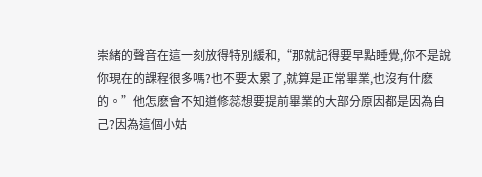崇緒的聲音在這一刻放得特別緩和,“那就記得要早點睡覺,你不是說你現在的課程很多嗎?也不要太累了,就算是正常畢業,也沒有什麽的。”他怎麽會不知道修蕊想要提前畢業的大部分原因都是因為自己?因為這個小姑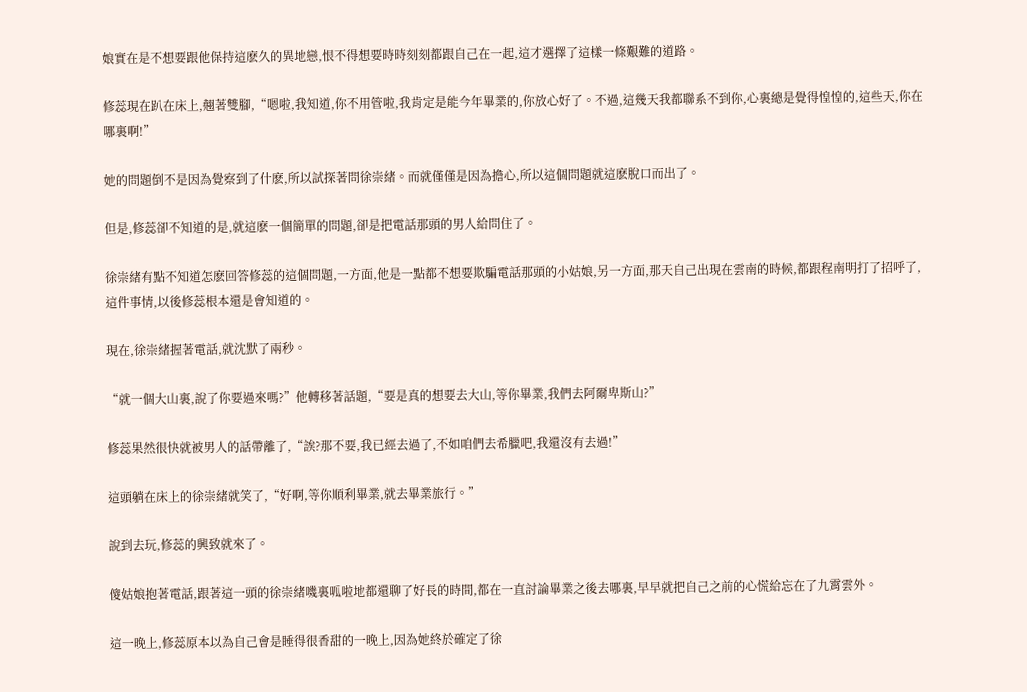娘實在是不想要跟他保持這麽久的異地戀,恨不得想要時時刻刻都跟自己在一起,這才選擇了這樣一條艱難的道路。

修蕊現在趴在床上,翹著雙腳,“嗯啦,我知道,你不用管啦,我肯定是能今年畢業的,你放心好了。不過,這幾天我都聯系不到你,心裏總是覺得惶惶的,這些天,你在哪裏啊!”

她的問題倒不是因為覺察到了什麽,所以試探著問徐崇緒。而就僅僅是因為擔心,所以這個問題就這麽脫口而出了。

但是,修蕊卻不知道的是,就這麽一個簡單的問題,卻是把電話那頭的男人給問住了。

徐崇緒有點不知道怎麽回答修蕊的這個問題,一方面,他是一點都不想要欺騙電話那頭的小姑娘,另一方面,那天自己出現在雲南的時候,都跟程南明打了招呼了,這件事情,以後修蕊根本還是會知道的。

現在,徐崇緒握著電話,就沈默了兩秒。

“就一個大山裏,說了你要過來嗎?”他轉移著話題,“要是真的想要去大山,等你畢業,我們去阿爾卑斯山?”

修蕊果然很快就被男人的話帶離了,“誒?那不要,我已經去過了,不如咱們去希臘吧,我還沒有去過!”

這頭躺在床上的徐崇緒就笑了,“好啊,等你順利畢業,就去畢業旅行。”

說到去玩,修蕊的興致就來了。

傻姑娘抱著電話,跟著這一頭的徐崇緒嘰裏呱啦地都還聊了好長的時間,都在一直討論畢業之後去哪裏,早早就把自己之前的心慌給忘在了九霄雲外。

這一晚上,修蕊原本以為自己會是睡得很香甜的一晚上,因為她終於確定了徐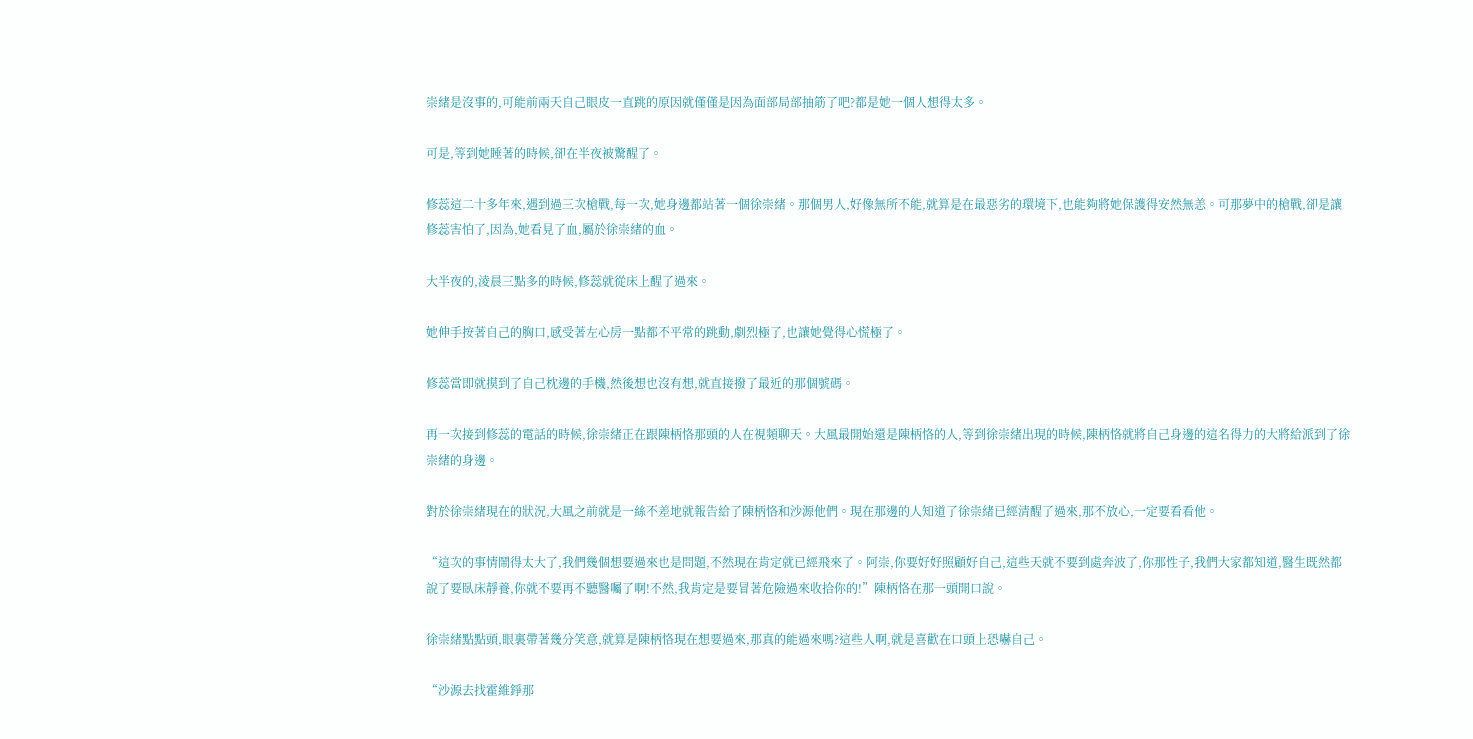崇緒是沒事的,可能前兩天自己眼皮一直跳的原因就僅僅是因為面部局部抽筋了吧?都是她一個人想得太多。

可是,等到她睡著的時候,卻在半夜被驚醒了。

修蕊這二十多年來,遇到過三次槍戰,每一次,她身邊都站著一個徐崇緒。那個男人,好像無所不能,就算是在最惡劣的環境下,也能夠將她保護得安然無恙。可那夢中的槍戰,卻是讓修蕊害怕了,因為,她看見了血,屬於徐崇緒的血。

大半夜的,淩晨三點多的時候,修蕊就從床上醒了過來。

她伸手按著自己的胸口,感受著左心房一點都不平常的跳動,劇烈極了,也讓她覺得心慌極了。

修蕊當即就摸到了自己枕邊的手機,然後想也沒有想,就直接撥了最近的那個號碼。

再一次接到修蕊的電話的時候,徐崇緒正在跟陳柄恪那頭的人在視頻聊天。大風最開始還是陳柄恪的人,等到徐崇緒出現的時候,陳柄恪就將自己身邊的這名得力的大將給派到了徐崇緒的身邊。

對於徐崇緒現在的狀況,大風之前就是一絲不差地就報告給了陳柄恪和沙源他們。現在那邊的人知道了徐崇緒已經清醒了過來,那不放心,一定要看看他。

“這次的事情鬧得太大了,我們幾個想要過來也是問題,不然現在肯定就已經飛來了。阿崇,你要好好照顧好自己,這些天就不要到處奔波了,你那性子,我們大家都知道,醫生既然都說了要臥床靜養,你就不要再不聽醫囑了啊!不然,我肯定是要冒著危險過來收拾你的!”陳柄恪在那一頭開口說。

徐崇緒點點頭,眼裏帶著幾分笑意,就算是陳柄恪現在想要過來,那真的能過來嗎?這些人啊,就是喜歡在口頭上恐嚇自己。

“沙源去找霍維錚那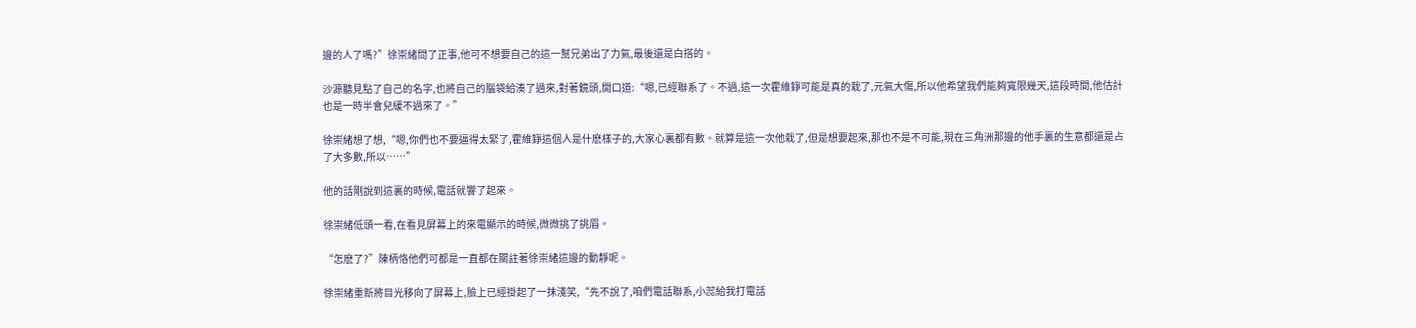邊的人了嗎?”徐崇緒問了正事,他可不想要自己的這一幫兄弟出了力氣,最後還是白搭的。

沙源聽見點了自己的名字,也將自己的腦袋給湊了過來,對著鏡頭,開口道:“嗯,已經聯系了。不過,這一次霍維錚可能是真的栽了,元氣大傷,所以他希望我們能夠寬限幾天,這段時間,他估計也是一時半會兒緩不過來了。”

徐崇緒想了想,“嗯,你們也不要逼得太緊了,霍維錚這個人是什麽樣子的,大家心裏都有數。就算是這一次他栽了,但是想要起來,那也不是不可能,現在三角洲那邊的他手裏的生意都還是占了大多數,所以……”

他的話剛說到這裏的時候,電話就響了起來。

徐崇緒低頭一看,在看見屏幕上的來電顯示的時候,微微挑了挑眉。

“怎麽了?”陳柄恪他們可都是一直都在關註著徐崇緒這邊的動靜呢。

徐崇緒重新將目光移向了屏幕上,臉上已經掛起了一抹淺笑,“先不說了,咱們電話聯系,小蕊給我打電話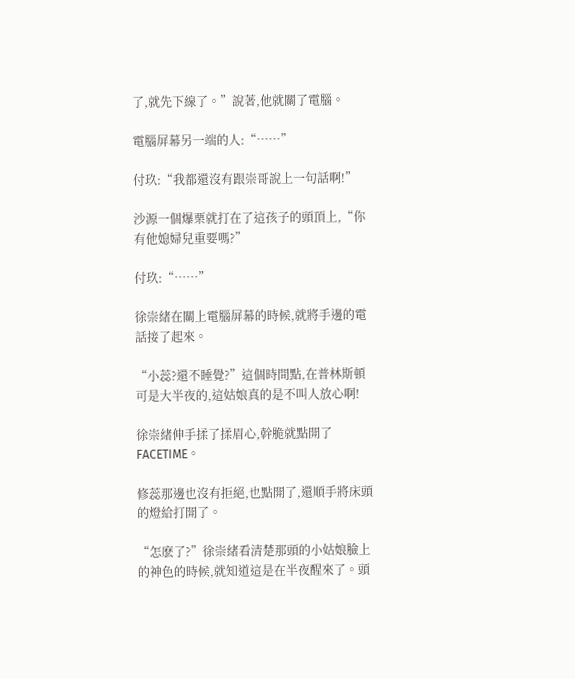了,就先下線了。”說著,他就關了電腦。

電腦屏幕另一端的人:“……”

付玖:“我都還沒有跟崇哥說上一句話啊!”

沙源一個爆栗就打在了這孩子的頭頂上,“你有他媳婦兒重要嗎?”

付玖:“……”

徐崇緒在關上電腦屏幕的時候,就將手邊的電話接了起來。

“小蕊?還不睡覺?”這個時間點,在普林斯頓可是大半夜的,這姑娘真的是不叫人放心啊!

徐崇緒伸手揉了揉眉心,幹脆就點開了FACETIME。

修蕊那邊也沒有拒絕,也點開了,還順手將床頭的燈給打開了。

“怎麽了?”徐崇緒看清楚那頭的小姑娘臉上的神色的時候,就知道這是在半夜醒來了。頭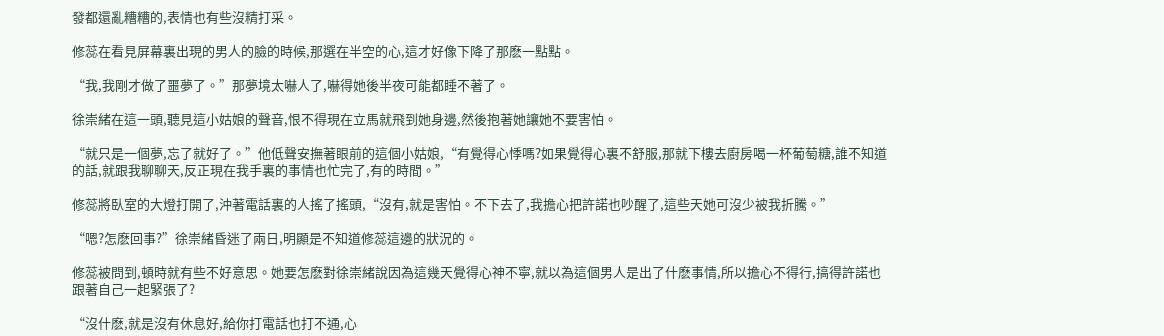發都還亂糟糟的,表情也有些沒精打采。

修蕊在看見屏幕裏出現的男人的臉的時候,那選在半空的心,這才好像下降了那麽一點點。

“我,我剛才做了噩夢了。”那夢境太嚇人了,嚇得她後半夜可能都睡不著了。

徐崇緒在這一頭,聽見這小姑娘的聲音,恨不得現在立馬就飛到她身邊,然後抱著她讓她不要害怕。

“就只是一個夢,忘了就好了。”他低聲安撫著眼前的這個小姑娘,“有覺得心悸嗎?如果覺得心裏不舒服,那就下樓去廚房喝一杯葡萄糖,誰不知道的話,就跟我聊聊天,反正現在我手裏的事情也忙完了,有的時間。”

修蕊將臥室的大燈打開了,沖著電話裏的人搖了搖頭,“沒有,就是害怕。不下去了,我擔心把許諾也吵醒了,這些天她可沒少被我折騰。”

“嗯?怎麽回事?”徐崇緒昏迷了兩日,明顯是不知道修蕊這邊的狀況的。

修蕊被問到,頓時就有些不好意思。她要怎麽對徐崇緒說因為這幾天覺得心神不寧,就以為這個男人是出了什麽事情,所以擔心不得行,搞得許諾也跟著自己一起緊張了?

“沒什麽,就是沒有休息好,給你打電話也打不通,心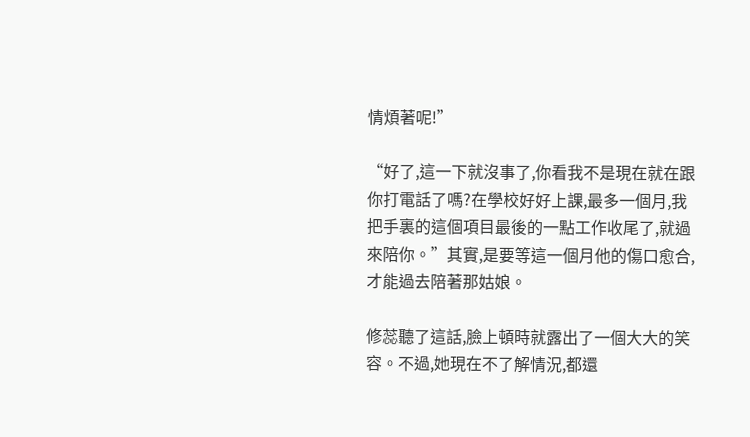情煩著呢!”

“好了,這一下就沒事了,你看我不是現在就在跟你打電話了嗎?在學校好好上課,最多一個月,我把手裏的這個項目最後的一點工作收尾了,就過來陪你。”其實,是要等這一個月他的傷口愈合,才能過去陪著那姑娘。

修蕊聽了這話,臉上頓時就露出了一個大大的笑容。不過,她現在不了解情況,都還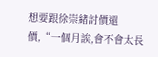想要跟徐崇緒討價還價,“一個月誒,會不會太長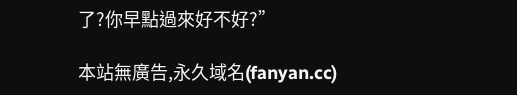了?你早點過來好不好?”

本站無廣告,永久域名(fanyan.cc)